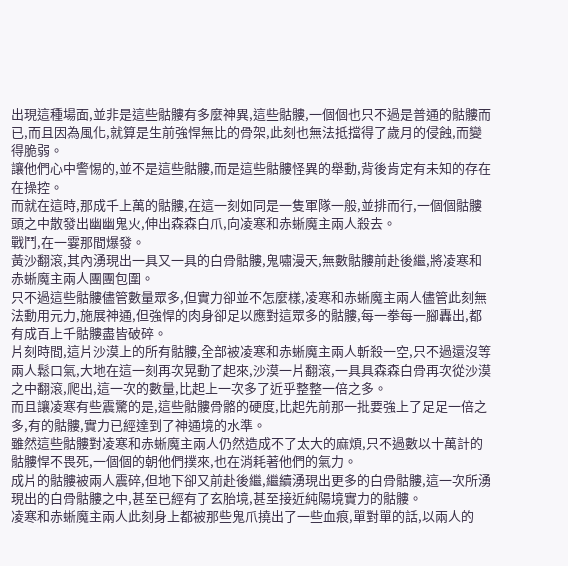出現這種場面,並非是這些骷髏有多麼神異,這些骷髏,一個個也只不過是普通的骷髏而已,而且因為風化,就算是生前強悍無比的骨架,此刻也無法抵擋得了歲月的侵蝕,而變得脆弱。
讓他們心中警惕的,並不是這些骷髏,而是這些骷髏怪異的舉動,背後肯定有未知的存在在操控。
而就在這時,那成千上萬的骷髏,在這一刻如同是一隻軍隊一般,並排而行,一個個骷髏頭之中散發出幽幽鬼火,伸出森森白爪,向凌寒和赤蜥魔主兩人殺去。
戰鬥,在一霎那間爆發。
黃沙翻滾,其內湧現出一具又一具的白骨骷髏,鬼嘯漫天,無數骷髏前赴後繼,將凌寒和赤蜥魔主兩人團團包圍。
只不過這些骷髏儘管數量眾多,但實力卻並不怎麼樣,凌寒和赤蜥魔主兩人儘管此刻無法動用元力,施展神通,但強悍的肉身卻足以應對這眾多的骷髏,每一拳每一腳轟出,都有成百上千骷髏盡皆破碎。
片刻時間,這片沙漠上的所有骷髏,全部被凌寒和赤蜥魔主兩人斬殺一空,只不過還沒等兩人鬆口氣,大地在這一刻再次晃動了起來,沙漠一片翻滾,一具具森森白骨再次從沙漠之中翻滾,爬出,這一次的數量,比起上一次多了近乎整整一倍之多。
而且讓凌寒有些震驚的是,這些骷髏骨骼的硬度,比起先前那一批要強上了足足一倍之多,有的骷髏,實力已經達到了神通境的水準。
雖然這些骷髏對凌寒和赤蜥魔主兩人仍然造成不了太大的麻煩,只不過數以十萬計的骷髏悍不畏死,一個個的朝他們撲來,也在消耗著他們的氣力。
成片的骷髏被兩人震碎,但地下卻又前赴後繼,繼續湧現出更多的白骨骷髏,這一次所湧現出的白骨骷髏之中,甚至已經有了玄胎境,甚至接近純陽境實力的骷髏。
凌寒和赤蜥魔主兩人此刻身上都被那些鬼爪撓出了一些血痕,單對單的話,以兩人的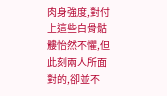肉身強度,對付上這些白骨骷髏怡然不懼,但此刻兩人所面對的,卻並不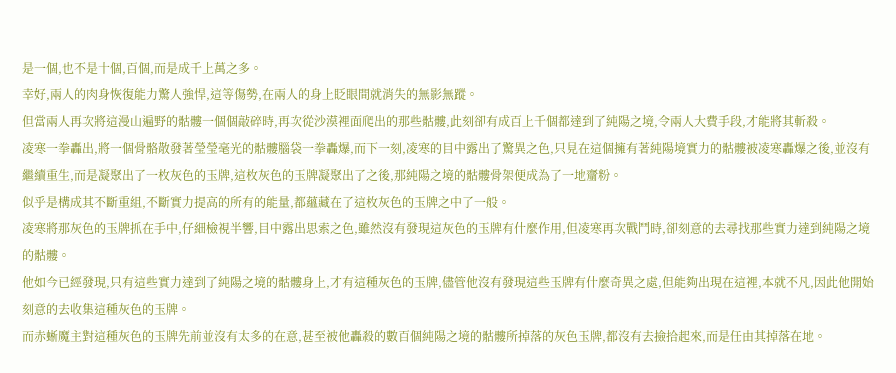是一個,也不是十個,百個,而是成千上萬之多。
幸好,兩人的肉身恢復能力驚人強悍,這等傷勢,在兩人的身上眨眼間就消失的無影無蹤。
但當兩人再次將這漫山遍野的骷髏一個個敲碎時,再次從沙漠裡面爬出的那些骷髏,此刻卻有成百上千個都達到了純陽之境,令兩人大費手段,才能將其斬殺。
凌寒一拳轟出,將一個骨骼散發著瑩瑩毫光的骷髏腦袋一拳轟爆,而下一刻,凌寒的目中露出了驚異之色,只見在這個擁有著純陽境實力的骷髏被凌寒轟爆之後,並沒有繼續重生,而是凝聚出了一枚灰色的玉牌,這枚灰色的玉牌凝聚出了之後,那純陽之境的骷髏骨架便成為了一地齏粉。
似乎是構成其不斷重組,不斷實力提高的所有的能量,都蘊藏在了這枚灰色的玉牌之中了一般。
凌寒將那灰色的玉牌抓在手中,仔細檢視半響,目中露出思索之色,雖然沒有發現這灰色的玉牌有什麼作用,但凌寒再次戰鬥時,卻刻意的去尋找那些實力達到純陽之境的骷髏。
他如今已經發現,只有這些實力達到了純陽之境的骷髏身上,才有這種灰色的玉牌,儘管他沒有發現這些玉牌有什麼奇異之處,但能夠出現在這裡,本就不凡,因此他開始刻意的去收集這種灰色的玉牌。
而赤蜥魔主對這種灰色的玉牌先前並沒有太多的在意,甚至被他轟殺的數百個純陽之境的骷髏所掉落的灰色玉牌,都沒有去撿拾起來,而是任由其掉落在地。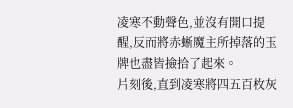凌寒不動聲色,並沒有開口提醒,反而將赤蜥魔主所掉落的玉牌也盡皆撿拾了起來。
片刻後,直到凌寒將四五百枚灰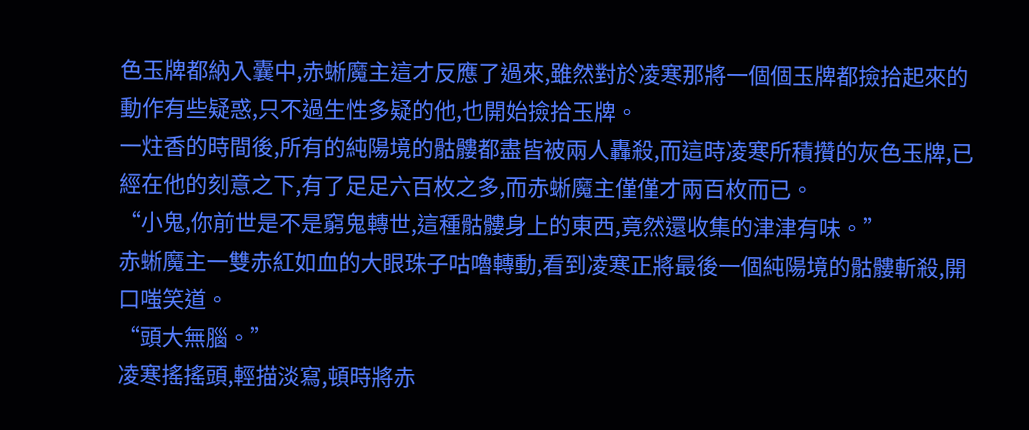色玉牌都納入囊中,赤蜥魔主這才反應了過來,雖然對於凌寒那將一個個玉牌都撿拾起來的動作有些疑惑,只不過生性多疑的他,也開始撿拾玉牌。
一炷香的時間後,所有的純陽境的骷髏都盡皆被兩人轟殺,而這時凌寒所積攢的灰色玉牌,已經在他的刻意之下,有了足足六百枚之多,而赤蜥魔主僅僅才兩百枚而已。
“小鬼,你前世是不是窮鬼轉世,這種骷髏身上的東西,竟然還收集的津津有味。”
赤蜥魔主一雙赤紅如血的大眼珠子咕嚕轉動,看到凌寒正將最後一個純陽境的骷髏斬殺,開口嗤笑道。
“頭大無腦。”
凌寒搖搖頭,輕描淡寫,頓時將赤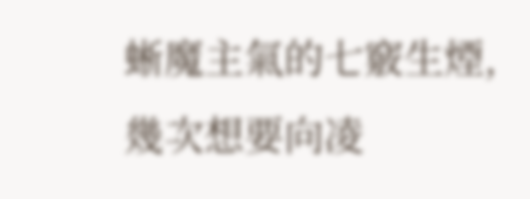蜥魔主氣的七竅生煙,幾次想要向凌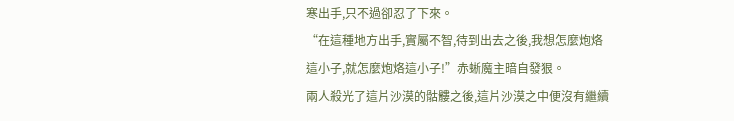寒出手,只不過卻忍了下來。
“在這種地方出手,實屬不智,待到出去之後,我想怎麼炮烙這小子,就怎麼炮烙這小子!”赤蜥魔主暗自發狠。
兩人殺光了這片沙漠的骷髏之後,這片沙漠之中便沒有繼續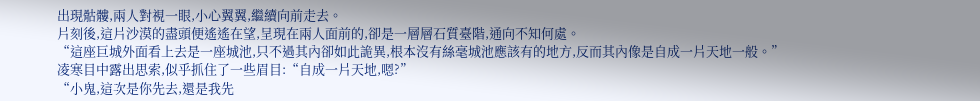出現骷髏,兩人對視一眼,小心翼翼,繼續向前走去。
片刻後,這片沙漠的盡頭便遙遙在望,呈現在兩人面前的,卻是一層層石質臺階,通向不知何處。
“這座巨城外面看上去是一座城池,只不過其內卻如此詭異,根本沒有絲毫城池應該有的地方,反而其內像是自成一片天地一般。”
凌寒目中露出思索,似乎抓住了一些眉目:“自成一片天地,嗯?”
“小鬼,這次是你先去,還是我先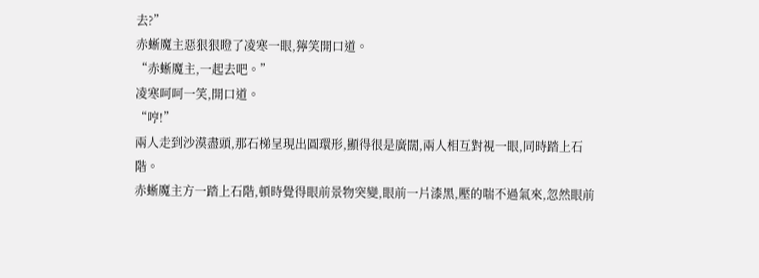去?”
赤蜥魔主惡狠狠瞪了凌寒一眼,獰笑開口道。
“赤蜥魔主,一起去吧。”
凌寒呵呵一笑,開口道。
“哼!”
兩人走到沙漠盡頭,那石梯呈現出圓環形,顯得很是廣闊,兩人相互對視一眼,同時踏上石階。
赤蜥魔主方一踏上石階,頓時覺得眼前景物突變,眼前一片漆黑,壓的喘不過氣來,忽然眼前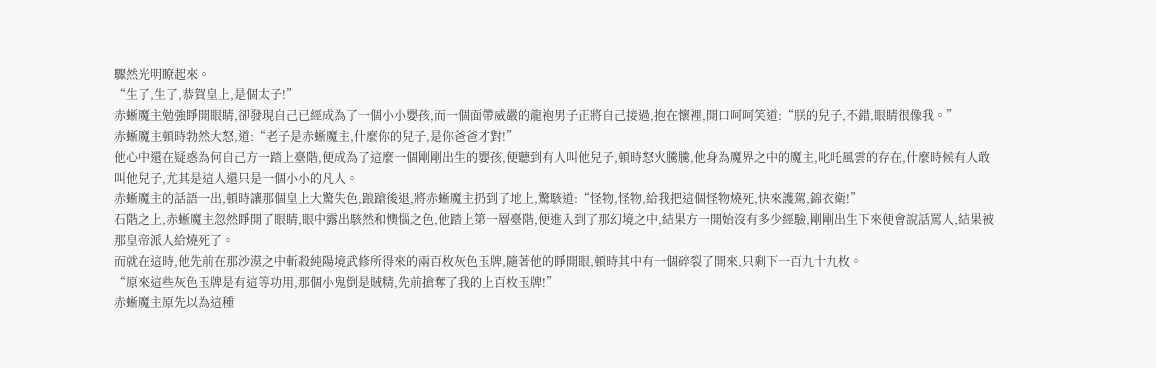驟然光明瞭起來。
“生了,生了,恭賀皇上,是個太子!”
赤蜥魔主勉強睜開眼睛,卻發現自己已經成為了一個小小嬰孩,而一個面帶威嚴的龍袍男子正將自己接過,抱在懷裡,開口呵呵笑道:“朕的兒子,不錯,眼睛很像我。”
赤蜥魔主頓時勃然大怒,道:“老子是赤蜥魔主,什麼你的兒子,是你爸爸才對!”
他心中還在疑惑為何自己方一踏上臺階,便成為了這麼一個剛剛出生的嬰孩,便聽到有人叫他兒子,頓時怒火騰騰,他身為魔界之中的魔主,叱吒風雲的存在,什麼時候有人敢叫他兒子,尤其是這人還只是一個小小的凡人。
赤蜥魔主的話語一出,頓時讓那個皇上大驚失色,踉蹌後退,將赤蜥魔主扔到了地上,驚駭道:“怪物,怪物,給我把這個怪物燒死,快來護駕,錦衣衛!”
石階之上,赤蜥魔主忽然睜開了眼睛,眼中露出駭然和懊惱之色,他踏上第一層臺階,便進入到了那幻境之中,結果方一開始沒有多少經驗,剛剛出生下來便會說話罵人,結果被那皇帝派人給燒死了。
而就在這時,他先前在那沙漠之中斬殺純陽境武修所得來的兩百枚灰色玉牌,隨著他的睜開眼,頓時其中有一個碎裂了開來,只剩下一百九十九枚。
“原來這些灰色玉牌是有這等功用,那個小鬼倒是賊精,先前搶奪了我的上百枚玉牌!”
赤蜥魔主原先以為這種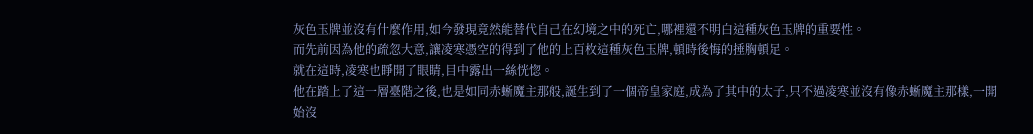灰色玉牌並沒有什麼作用,如今發現竟然能替代自己在幻境之中的死亡,哪裡還不明白這種灰色玉牌的重要性。
而先前因為他的疏忽大意,讓凌寒憑空的得到了他的上百枚這種灰色玉牌,頓時後悔的捶胸頓足。
就在這時,凌寒也睜開了眼睛,目中露出一絲恍惚。
他在踏上了這一層臺階之後,也是如同赤蜥魔主那般,誕生到了一個帝皇家庭,成為了其中的太子,只不過凌寒並沒有像赤蜥魔主那樣,一開始沒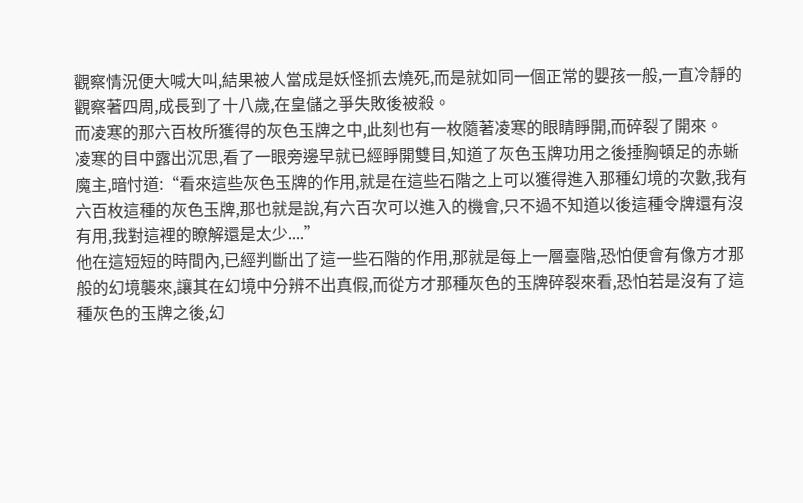觀察情況便大喊大叫,結果被人當成是妖怪抓去燒死,而是就如同一個正常的嬰孩一般,一直冷靜的觀察著四周,成長到了十八歲,在皇儲之爭失敗後被殺。
而凌寒的那六百枚所獲得的灰色玉牌之中,此刻也有一枚隨著凌寒的眼睛睜開,而碎裂了開來。
凌寒的目中露出沉思,看了一眼旁邊早就已經睜開雙目,知道了灰色玉牌功用之後捶胸頓足的赤蜥魔主,暗忖道:“看來這些灰色玉牌的作用,就是在這些石階之上可以獲得進入那種幻境的次數,我有六百枚這種的灰色玉牌,那也就是說,有六百次可以進入的機會,只不過不知道以後這種令牌還有沒有用,我對這裡的瞭解還是太少....”
他在這短短的時間內,已經判斷出了這一些石階的作用,那就是每上一層臺階,恐怕便會有像方才那般的幻境襲來,讓其在幻境中分辨不出真假,而從方才那種灰色的玉牌碎裂來看,恐怕若是沒有了這種灰色的玉牌之後,幻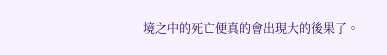境之中的死亡便真的會出現大的後果了。